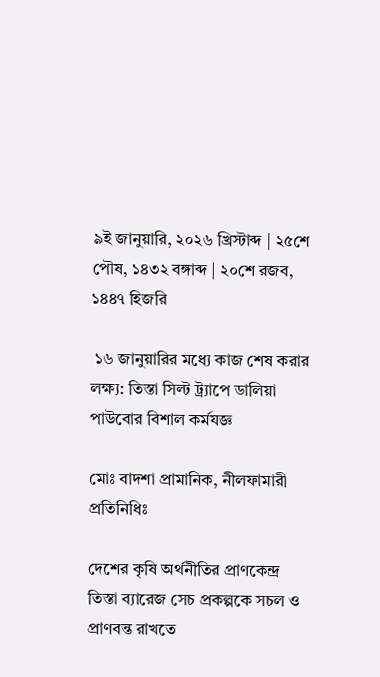৯ই জানুয়ারি, ২০২৬ খ্রিস্টাব্দ | ২৫শে পৌষ, ১৪৩২ বঙ্গাব্দ | ২০শে রজব, ১৪৪৭ হিজরি

 ১৬ জানুয়ারির মধ্যে কাজ শেষ করার লক্ষ্য: তিস্তা সিল্ট ট্র্যাপে ডালিয়া পাউবোর বিশাল কর্মযজ্ঞ

মোঃ বাদশা প্রামানিক, নীলফামারী প্রতিনিধিঃ

দেশের কৃষি অর্থনীতির প্রাণকেন্দ্র তিস্তা ব্যারেজ সেচ প্রকল্পকে সচল ও প্রাণবন্ত রাখতে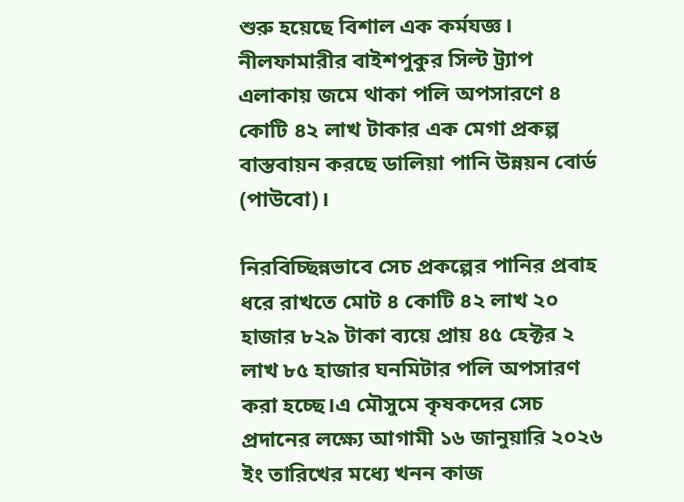শুরু হয়েছে বিশাল এক কর্মযজ্ঞ। নীলফামারীর বাইশপুকুর সিল্ট ট্র্যাপ এলাকায় জমে থাকা পলি অপসারণে ৪ কোটি ৪২ লাখ টাকার এক মেগা প্রকল্প বাস্তবায়ন করছে ডালিয়া পানি উন্নয়ন বোর্ড (পাউবো)।

নিরবিচ্ছিন্নভাবে সেচ প্রকল্পের পানির প্রবাহ ধরে রাখতে মোট ৪ কোটি ৪২ লাখ ২০ হাজার ৮২৯ টাকা ব্যয়ে প্রায় ৪৫ হেক্টর ২ লাখ ৮৫ হাজার ঘনমিটার পলি অপসারণ করা হচ্ছে।এ মৌসুমে কৃষকদের সেচ প্রদানের লক্ষ্যে আগামী ১৬ জানুয়ারি ২০২৬ ইং তারিখের মধ্যে খনন কাজ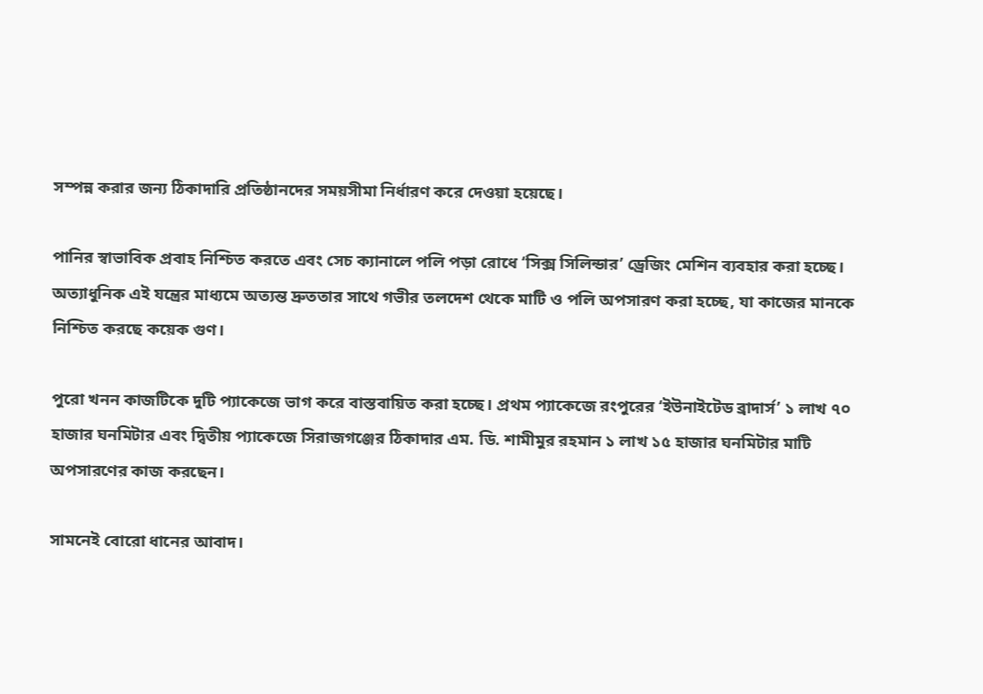সম্পন্ন করার জন্য ঠিকাদারি প্রতিষ্ঠানদের সময়সীমা নির্ধারণ করে দেওয়া হয়েছে।

পানির স্বাভাবিক প্রবাহ নিশ্চিত করতে এবং সেচ ক্যানালে পলি পড়া রোধে ‘সিক্স সিলিন্ডার’ ড্রেজিং মেশিন ব্যবহার করা হচ্ছে। অত্যাধুনিক এই যন্ত্রের মাধ্যমে অত্যন্ত দ্রুততার সাথে গভীর তলদেশ থেকে মাটি ও পলি অপসারণ করা হচ্ছে, যা কাজের মানকে নিশ্চিত করছে কয়েক গুণ।

পুরো খনন কাজটিকে দুটি প্যাকেজে ভাগ করে বাস্তবায়িত করা হচ্ছে। প্রথম প্যাকেজে রংপুরের ‘ইউনাইটেড ব্রাদার্স’ ১ লাখ ৭০ হাজার ঘনমিটার এবং দ্বিতীয় প্যাকেজে সিরাজগঞ্জের ঠিকাদার এম. ডি. শামীমুর রহমান ১ লাখ ১৫ হাজার ঘনমিটার মাটি অপসারণের কাজ করছেন।

সামনেই বোরো ধানের আবাদ।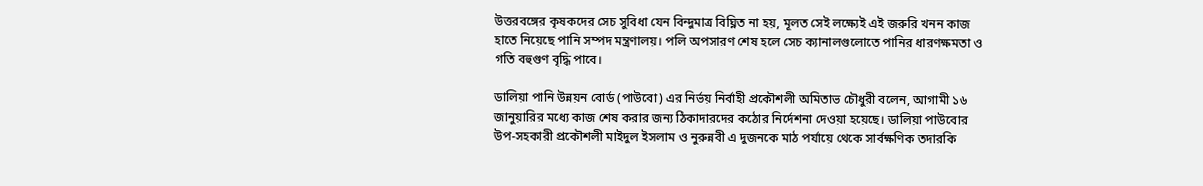উত্তরবঙ্গের কৃষকদের সেচ সুবিধা যেন বিন্দুমাত্র বিঘ্নিত না হয়, মূলত সেই লক্ষ্যেই এই জরুরি খনন কাজ হাতে নিয়েছে পানি সম্পদ মন্ত্রণালয়। পলি অপসারণ শেষ হলে সেচ ক্যানালগুলোতে পানির ধারণক্ষমতা ও গতি বহুগুণ বৃদ্ধি পাবে।

ডালিয়া পানি উন্নয়ন বোর্ড (পাউবো) এর নির্ভয় নির্বাহী প্রকৌশলী অমিতাভ চৌধুরী বলেন, আগামী ১৬ জানুয়ারির মধ্যে কাজ শেষ করার জন্য ঠিকাদারদের কঠোর নির্দেশনা দেওয়া হয়েছে। ডালিয়া পাউবোর উপ-সহকারী প্রকৌশলী মাইদুল ইসলাম ও নুরুন্নবী এ দুজনকে মাঠ পর্যায়ে থেকে সার্বক্ষণিক তদারকি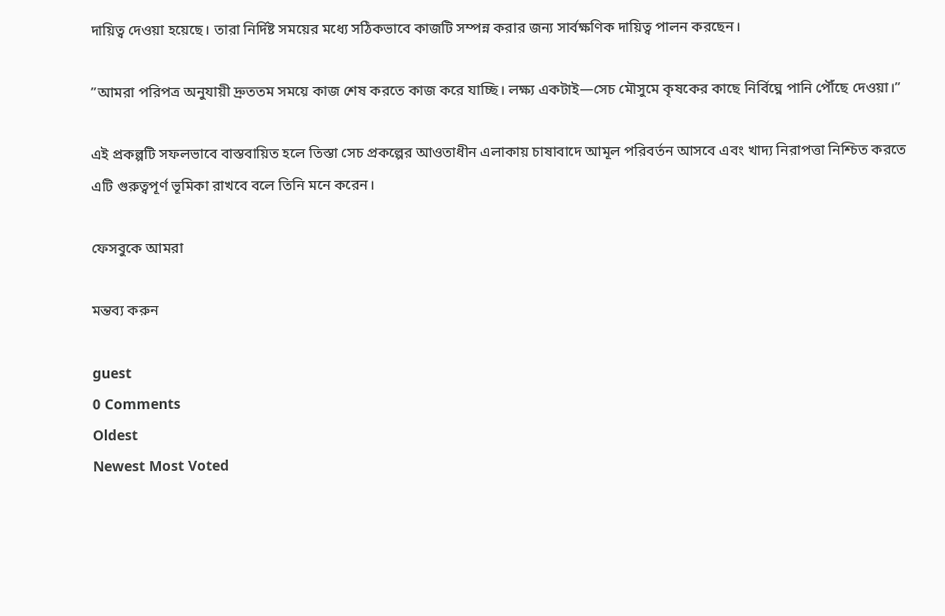দায়িত্ব দেওয়া হয়েছে। তারা নির্দিষ্ট সময়ের মধ্যে সঠিকভাবে কাজটি সম্পন্ন করার জন্য সার্বক্ষণিক দায়িত্ব পালন করছেন।

”আমরা পরিপত্র অনুযায়ী দ্রুততম সময়ে কাজ শেষ করতে কাজ করে যাচ্ছি। লক্ষ্য একটাই—সেচ মৌসুমে কৃষকের কাছে নির্বিঘ্নে পানি পৌঁছে দেওয়া।”

এই প্রকল্পটি সফলভাবে বাস্তবায়িত হলে তিস্তা সেচ প্রকল্পের আওতাধীন এলাকায় চাষাবাদে আমূল পরিবর্তন আসবে এবং খাদ্য নিরাপত্তা নিশ্চিত করতে এটি গুরুত্বপূর্ণ ভূমিকা রাখবে বলে তিনি মনে করেন।

ফেসবুকে আমরা

মন্তব্য করুন

guest
0 Comments
Oldest
Newest Most Voted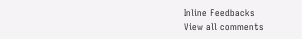Inline Feedbacks
View all comments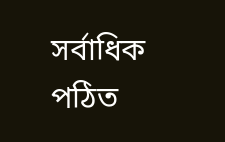সর্বাধিক পঠিত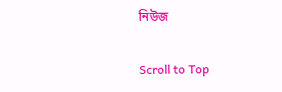নিউজ

Scroll to Top